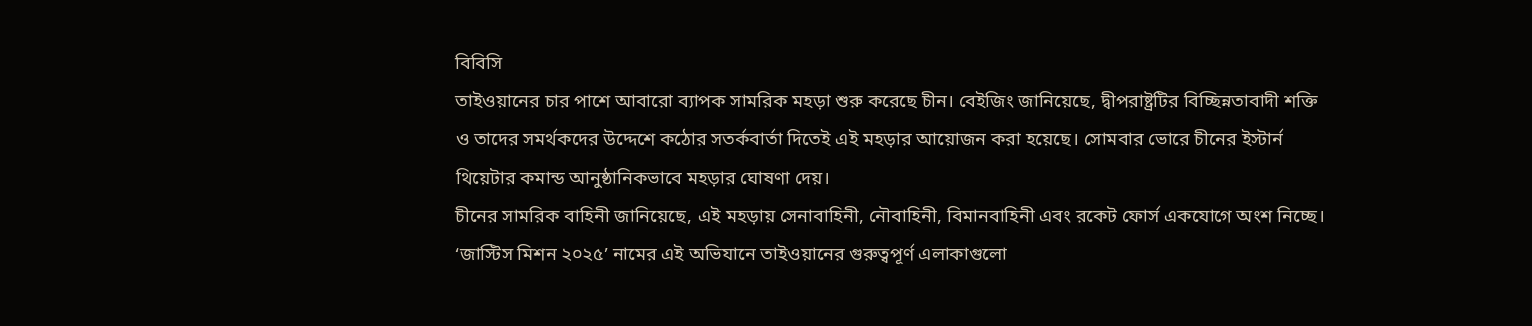বিবিসি
তাইওয়ানের চার পাশে আবারো ব্যাপক সামরিক মহড়া শুরু করেছে চীন। বেইজিং জানিয়েছে, দ্বীপরাষ্ট্রটির বিচ্ছিন্নতাবাদী শক্তি ও তাদের সমর্থকদের উদ্দেশে কঠোর সতর্কবার্তা দিতেই এই মহড়ার আয়োজন করা হয়েছে। সোমবার ভোরে চীনের ইস্টার্ন থিয়েটার কমান্ড আনুষ্ঠানিকভাবে মহড়ার ঘোষণা দেয়।
চীনের সামরিক বাহিনী জানিয়েছে, এই মহড়ায় সেনাবাহিনী, নৌবাহিনী, বিমানবাহিনী এবং রকেট ফোর্স একযোগে অংশ নিচ্ছে। ‘জাস্টিস মিশন ২০২৫’ নামের এই অভিযানে তাইওয়ানের গুরুত্বপূর্ণ এলাকাগুলো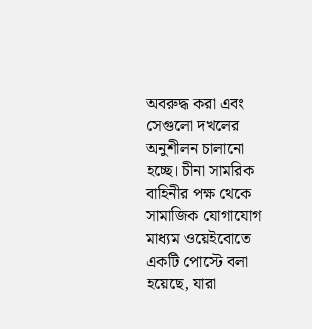অবরুদ্ধ করা এবং সেগুলো দখলের অনুশীলন চালানো হচ্ছে। চীনা সামরিক বাহিনীর পক্ষ থেকে সামাজিক যোগাযোগ মাধ্যম ওয়েইবোতে একটি পোস্টে বলা হয়েছে, যারা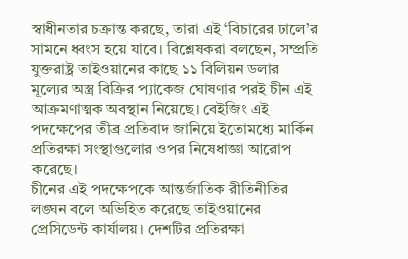স্বাধীনতার চক্রান্ত করছে, তারা এই ‘বিচারের ঢালে’র সামনে ধ্বংস হয়ে যাবে। বিশ্লেষকরা বলছেন, সম্প্রতি যুক্তরাষ্ট্র তাইওয়ানের কাছে ১১ বিলিয়ন ডলার মূল্যের অস্ত্র বিক্রির প্যাকেজ ঘোষণার পরই চীন এই আক্রমণাত্মক অবস্থান নিয়েছে। বেইজিং এই পদক্ষেপের তীব্র প্রতিবাদ জানিয়ে ইতোমধ্যে মার্কিন প্রতিরক্ষা সংস্থাগুলোর ওপর নিষেধাজ্ঞা আরোপ করেছে।
চীনের এই পদক্ষেপকে আন্তর্জাতিক রীতিনীতির লঙ্ঘন বলে অভিহিত করেছে তাইওয়ানের প্রেসিডেন্ট কার্যালয়। দেশটির প্রতিরক্ষা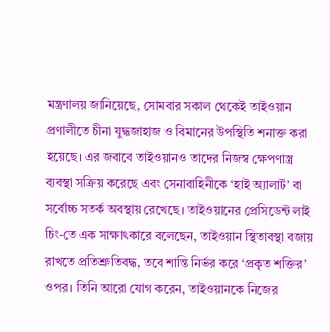মন্ত্রণালয় জানিয়েছে, সোমবার সকাল থেকেই তাইওয়ান প্রণালীতে চীনা যুদ্ধজাহাজ ও বিমানের উপস্থিতি শনাক্ত করা হয়েছে। এর জবাবে তাইওয়ানও তাদের নিজস্ব ক্ষেপণাস্ত্র ব্যবস্থা সক্রিয় করেছে এবং সেনাবাহিনীকে ‘হাই অ্যালার্ট’ বা সর্বোচ্চ সতর্ক অবস্থায় রেখেছে। তাইওয়ানের প্রেসিডেন্ট লাই চিং-তে এক সাক্ষাৎকারে বলেছেন, তাইওয়ান স্থিতাবস্থা বজায় রাখতে প্রতিশ্রুতিবদ্ধ, তবে শান্তি নির্ভর করে ‘প্রকৃত শক্তির’ ওপর। তিনি আরো যোগ করেন, তাইওয়ানকে নিজের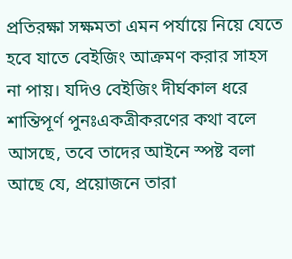প্রতিরক্ষা সক্ষমতা এমন পর্যায়ে নিয়ে যেতে হবে যাতে বেইজিং আক্রমণ করার সাহস না পায়। যদিও বেইজিং দীর্ঘকাল ধরে শান্তিপূর্ণ পুনঃএকত্রীকরণের কথা বলে আসছে, তবে তাদের আইনে স্পষ্ট বলা আছে যে, প্রয়োজনে তারা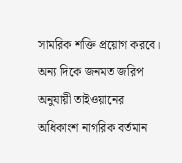সামরিক শক্তি প্রয়োগ করবে। অন্য দিকে জনমত জরিপ অনুযায়ী তাইওয়ানের অধিকাংশ নাগরিক বর্তমান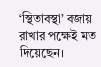‘স্থিতাবস্থা’ বজায় রাখার পক্ষেই মত দিয়েছেন।